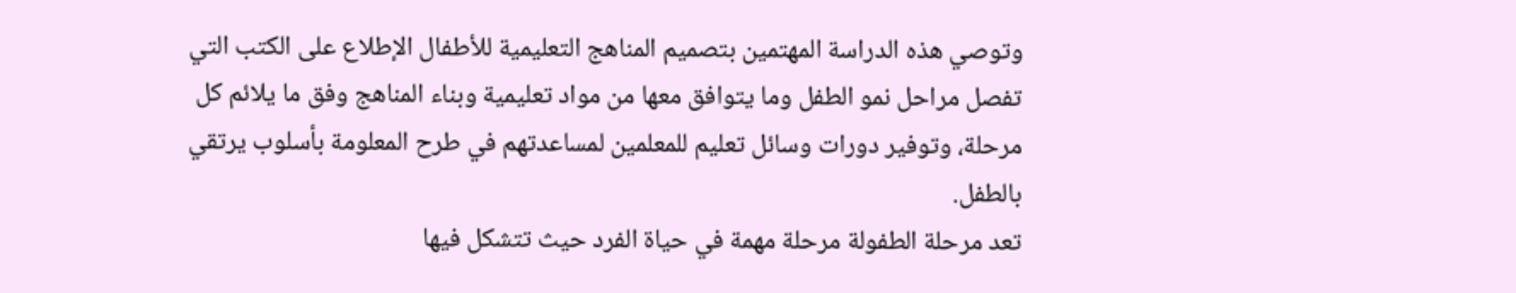وتوصي هذه الدراسة المهتمين بتصميم المناهج التعليمية للأطفال الإطلاع على الكتب التي تفصل مراحل نمو الطفل وما يتوافق معها من مواد تعليمية وبناء المناهج وفق ما يلائم كل مرحلة، وتوفير دورات وسائل تعليم للمعلمين لمساعدتهم في طرح المعلومة بأسلوب يرتقي بالطفل.
تعد مرحلة الطفولة مرحلة مهمة في حياة الفرد حيث تتشكل فيها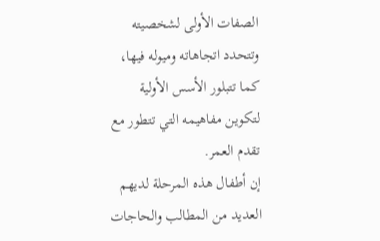الصفات الأولى لشخصيته وتتحدد اتجاهاته وميوله فيها، كما تتبلور الأسس الأولية لتكوين مفاهيمه التي تتطور مع تقدم العمر.
إن أطفال هذه المرحلة لديهم العديد من المطالب والحاجات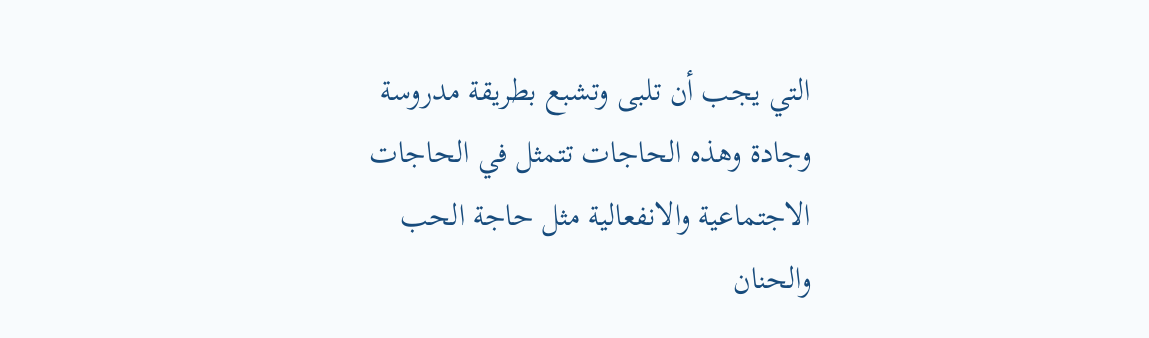التي يجب أن تلبى وتشبع بطريقة مدروسة وجادة وهذه الحاجات تتمثل في الحاجات الاجتماعية والانفعالية مثل حاجة الحب والحنان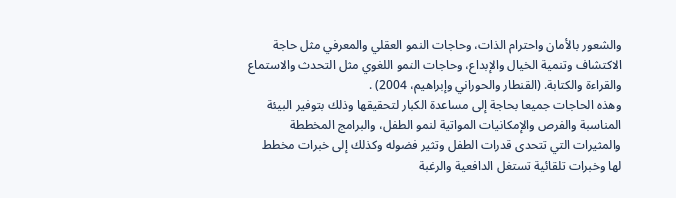والشعور بالأمان واحترام الذات، وحاجات النمو العقلي والمعرفي مثل حاجة الاكتشاف وتنمية الخيال والإبداع، وحاجات النمو اللغوي مثل التحدث والاستماع والقراءة والكتابة. (القنطار والحوراني وإبراهيم، 2004) .
وهذه الحاجات جميعا بحاجة إلى مساعدة الكبار لتحقيقها وذلك بتوفير البيئة المناسبة والفرص والإمكانيات المواتية لنمو الطفل، والبرامج المخططة والمثيرات التي تتحدى قدرات الطفل وتثير فضوله وكذلك إلى خبرات مخطط لها وخبرات تلقائية تستغل الدافعية والرغبة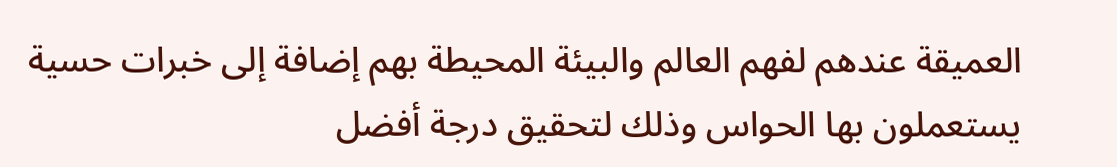العميقة عندهم لفهم العالم والبيئة المحيطة بهم إضافة إلى خبرات حسية يستعملون بها الحواس وذلك لتحقيق درجة أفضل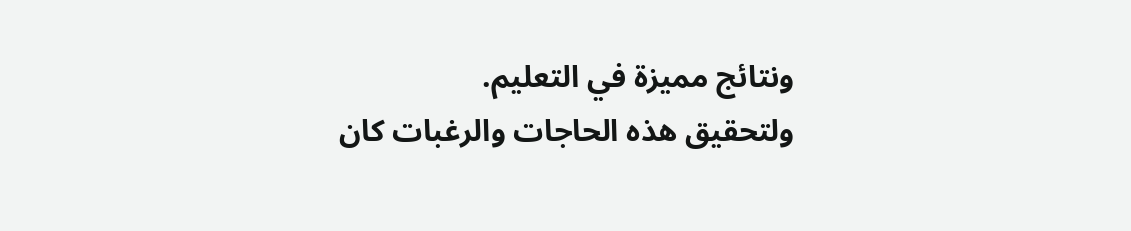ونتائج مميزة في التعليم.
ولتحقيق هذه الحاجات والرغبات كان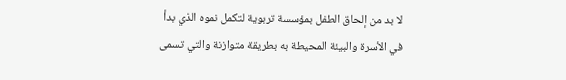لا بد من إلحاق الطفل بمؤسسة تربوية لتكمل نموه الذي بدأ في الأسرة والبيئة المحيطة به بطريقة متوازنة والتي تسمى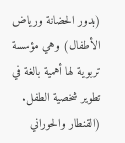(بدور الحضانة ورياض الأطفال) وهي مؤسسة تربوية لها أهمية بالغة في تطوير شخصية الطفل. (القنطار والحوراني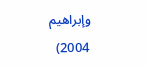وإبراهيم 2004)